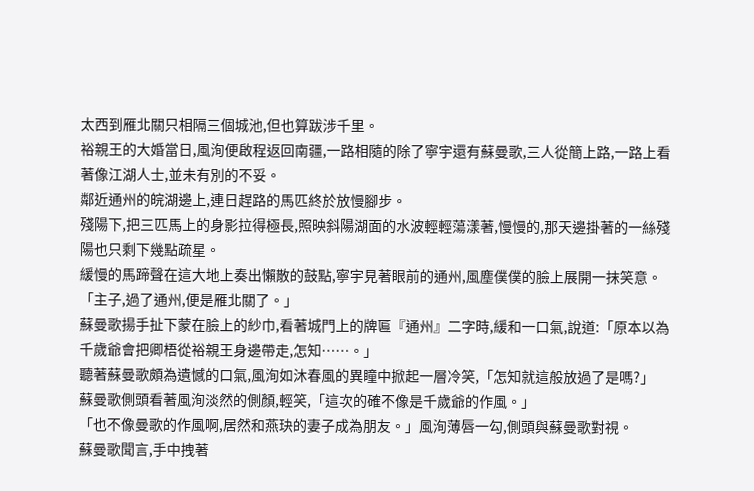太西到雁北關只相隔三個城池,但也算跋涉千里。
裕親王的大婚當日,風洵便啟程返回南疆,一路相隨的除了寧宇還有蘇曼歌,三人從簡上路,一路上看著像江湖人士,並未有別的不妥。
鄰近通州的皖湖邊上,連日趕路的馬匹終於放慢腳步。
殘陽下,把三匹馬上的身影拉得極長,照映斜陽湖面的水波輕輕蕩漾著,慢慢的,那天邊掛著的一絲殘陽也只剩下幾點疏星。
緩慢的馬蹄聲在這大地上奏出懶散的鼓點,寧宇見著眼前的通州,風塵僕僕的臉上展開一抹笑意。
「主子,過了通州,便是雁北關了。」
蘇曼歌揚手扯下蒙在臉上的紗巾,看著城門上的牌匾『通州』二字時,緩和一口氣,說道:「原本以為千歲爺會把卿梧從裕親王身邊帶走,怎知……。」
聽著蘇曼歌頗為遺憾的口氣,風洵如沐春風的異瞳中掀起一層冷笑,「怎知就這般放過了是嗎?」
蘇曼歌側頭看著風洵淡然的側顏,輕笑,「這次的確不像是千歲爺的作風。」
「也不像曼歌的作風啊,居然和燕玦的妻子成為朋友。」風洵薄唇一勾,側頭與蘇曼歌對視。
蘇曼歌聞言,手中拽著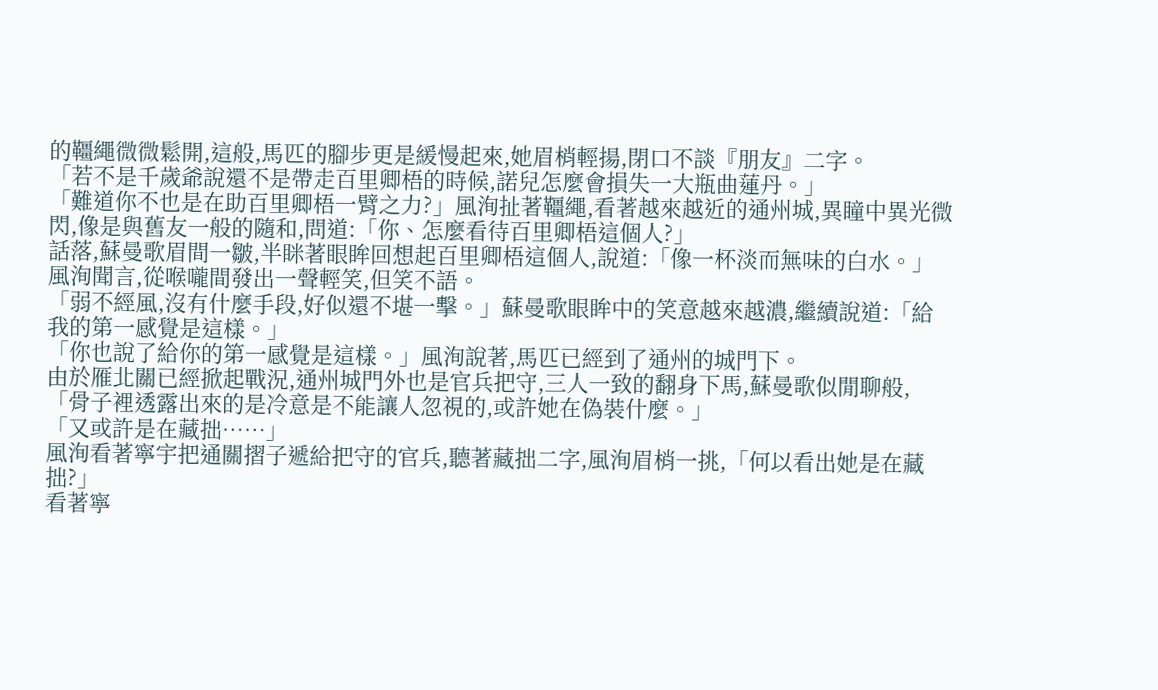的韁繩微微鬆開,這般,馬匹的腳步更是緩慢起來,她眉梢輕揚,閉口不談『朋友』二字。
「若不是千歲爺說還不是帶走百里卿梧的時候,諾兒怎麼會損失一大瓶曲蓮丹。」
「難道你不也是在助百里卿梧一臂之力?」風洵扯著韁繩,看著越來越近的通州城,異瞳中異光微閃,像是與舊友一般的隨和,問道:「你、怎麼看待百里卿梧這個人?」
話落,蘇曼歌眉間一皺,半眯著眼眸回想起百里卿梧這個人,說道:「像一杯淡而無味的白水。」
風洵聞言,從喉嚨間發出一聲輕笑,但笑不語。
「弱不經風,沒有什麼手段,好似還不堪一擊。」蘇曼歌眼眸中的笑意越來越濃,繼續說道:「給我的第一感覺是這樣。」
「你也說了給你的第一感覺是這樣。」風洵說著,馬匹已經到了通州的城門下。
由於雁北關已經掀起戰況,通州城門外也是官兵把守,三人一致的翻身下馬,蘇曼歌似閒聊般,「骨子裡透露出來的是冷意是不能讓人忽視的,或許她在偽裝什麼。」
「又或許是在藏拙……」
風洵看著寧宇把通關摺子遞給把守的官兵,聽著藏拙二字,風洵眉梢一挑,「何以看出她是在藏拙?」
看著寧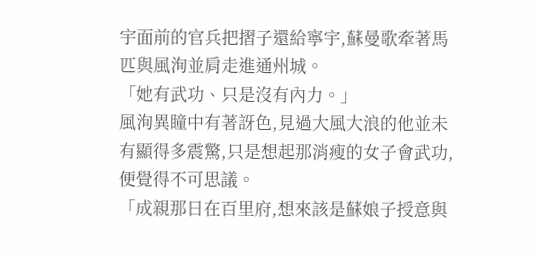宇面前的官兵把摺子還給寧宇,蘇曼歌牽著馬匹與風洵並肩走進通州城。
「她有武功、只是沒有內力。」
風洵異瞳中有著訝色,見過大風大浪的他並未有顯得多震驚,只是想起那消瘦的女子會武功,便覺得不可思議。
「成親那日在百里府,想來該是蘇娘子授意與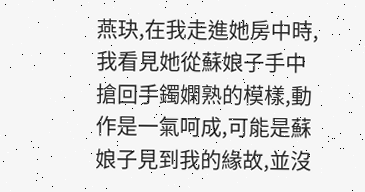燕玦,在我走進她房中時,我看見她從蘇娘子手中搶回手鐲嫻熟的模樣,動作是一氣呵成,可能是蘇娘子見到我的緣故,並沒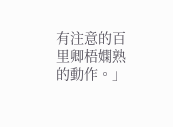有注意的百里卿梧嫻熟的動作。」